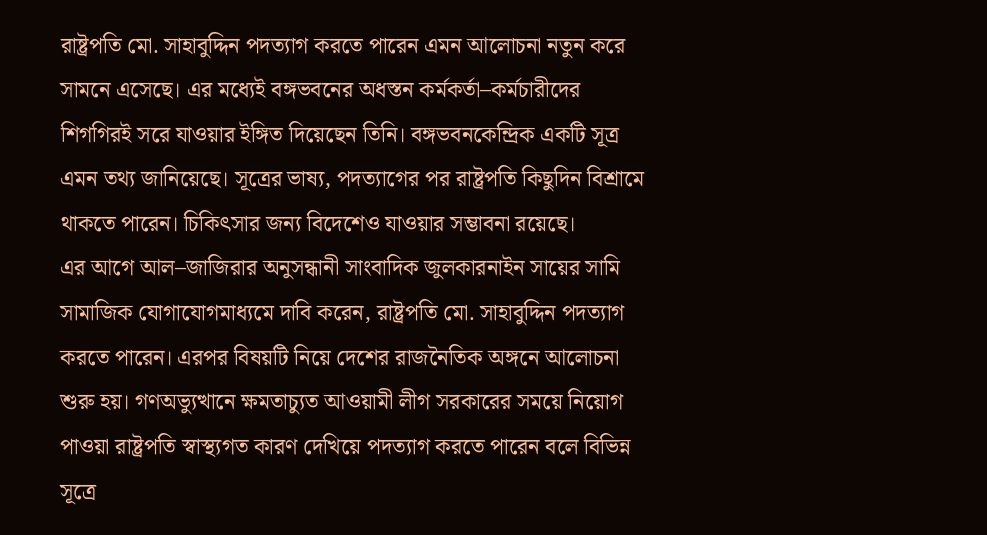রাষ্ট্রপতি মো. সাহাবুদ্দিন পদত্যাগ করতে পারেন এমন আলোচনা নতুন করে সামনে এসেছে। এর মধ্যেই বঙ্গভবনের অধস্তন কর্মকর্তা–কর্মচারীদের শিগগিরই সরে যাওয়ার ইঙ্গিত দিয়েছেন তিনি। বঙ্গভবনকেন্দ্রিক একটি সূত্র এমন তথ্য জানিয়েছে। সূত্রের ভাষ্য, পদত্যাগের পর রাষ্ট্রপতি কিছুদিন বিশ্রামে থাকতে পারেন। চিকিৎসার জন্য বিদেশেও যাওয়ার সম্ভাবনা রয়েছে।
এর আগে আল–জাজিরার অনুসন্ধানী সাংবাদিক জুলকারনাইন সায়ের সামি সামাজিক যোগাযোগমাধ্যমে দাবি করেন, রাষ্ট্রপতি মো. সাহাবুদ্দিন পদত্যাগ করতে পারেন। এরপর বিষয়টি নিয়ে দেশের রাজনৈতিক অঙ্গনে আলোচনা শুরু হয়। গণঅভ্যুত্থানে ক্ষমতাচ্যুত আওয়ামী লীগ সরকারের সময়ে নিয়োগ পাওয়া রাষ্ট্রপতি স্বাস্থ্যগত কারণ দেখিয়ে পদত্যাগ করতে পারেন বলে বিভিন্ন সূত্রে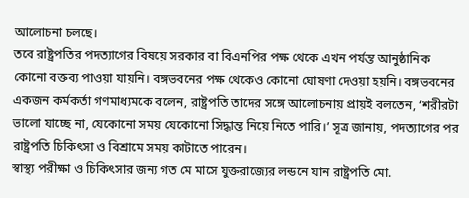আলোচনা চলছে।
তবে রাষ্ট্রপতির পদত্যাগের বিষয়ে সরকার বা বিএনপির পক্ষ থেকে এখন পর্যন্ত আনুষ্ঠানিক কোনো বক্তব্য পাওয়া যায়নি। বঙ্গভবনের পক্ষ থেকেও কোনো ঘোষণা দেওয়া হয়নি। বঙ্গভবনের একজন কর্মকর্তা গণমাধ্যমকে বলেন, রাষ্ট্রপতি তাদের সঙ্গে আলোচনায় প্রায়ই বলতেন, ‘শরীরটা ভালো যাচ্ছে না, যেকোনো সময় যেকোনো সিদ্ধান্ত নিয়ে নিতে পারি।’ সূত্র জানায়, পদত্যাগের পর রাষ্ট্রপতি চিকিৎসা ও বিশ্রামে সময় কাটাতে পারেন।
স্বাস্থ্য পরীক্ষা ও চিকিৎসার জন্য গত মে মাসে যুক্তরাজ্যের লন্ডনে যান রাষ্ট্রপতি মো.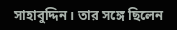সাহাবুদ্দিন। তার সঙ্গে ছিলেন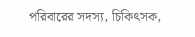পরিবারের সদস্য, চিকিৎসক,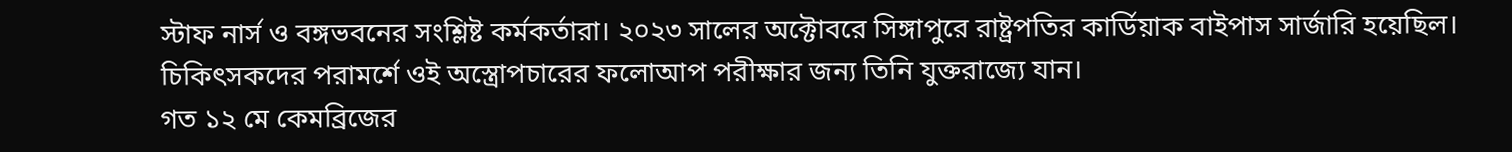স্টাফ নার্স ও বঙ্গভবনের সংশ্লিষ্ট কর্মকর্তারা। ২০২৩ সালের অক্টোবরে সিঙ্গাপুরে রাষ্ট্রপতির কার্ডিয়াক বাইপাস সার্জারি হয়েছিল। চিকিৎসকদের পরামর্শে ওই অস্ত্রোপচারের ফলোআপ পরীক্ষার জন্য তিনি যুক্তরাজ্যে যান।
গত ১২ মে কেমব্রিজের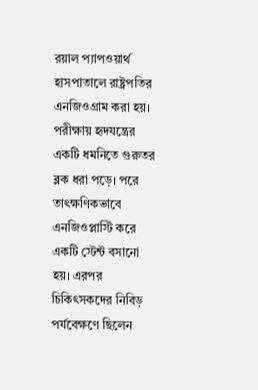রয়াল প্যাপওয়ার্থ হাসপাতালে রাষ্ট্রপতির এনজিওগ্রাম করা হয়। পরীক্ষায় হৃদযন্ত্রের একটি ধমনিতে গুরুতর ব্লক ধরা পড়ে। পরে তাৎক্ষণিকভাবে এনজিওপ্লাস্টি করে একটি স্টেন্ট বসানো হয়। এরপর চিকিৎসকদের নিবিড় পর্যবেক্ষণে ছিলেন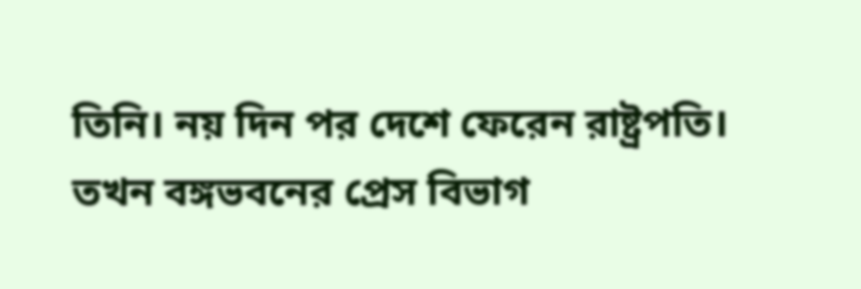তিনি। নয় দিন পর দেশে ফেরেন রাষ্ট্রপতি। তখন বঙ্গভবনের প্রেস বিভাগ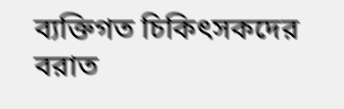ব্যক্তিগত চিকিৎসকদের বরাত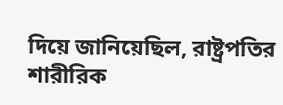দিয়ে জানিয়েছিল, রাষ্ট্রপতির শারীরিক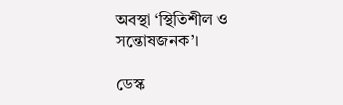অবস্থা ‘স্থিতিশীল ও সন্তোষজনক’।

ডেস্ক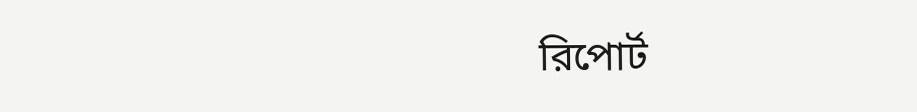রিপোর্ট